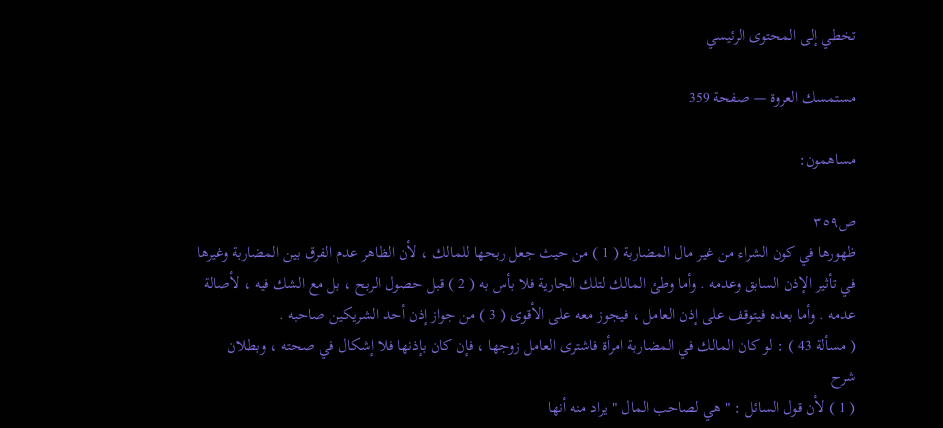تخطي إلى المحتوى الرئيسي

مستمسك العروة — صفحة 359

مساهمون:

ص٣٥٩
ظهورها في كون الشراء من غير مال المضاربة ( 1 ) من حيث جعل ربحها للمالك ، لأن الظاهر عدم الفرق بين المضاربة وغيرها في تأثير الإذن السابق وعدمه . وأما وطئ المالك لتلك الجارية فلا بأس به ( 2 ) قبل حصول الربح ، بل مع الشك فيه ، لأصالة عدمه . وأما بعده فيتوقف على إذن العامل ، فيجوز معه على الأقوى ( 3 ) من جواز إذن أحد الشريكين صاحبه .
( مسألة 43 ) : لو كان المالك في المضاربة امرأة فاشترى العامل زوجها ، فإن كان بإذنها فلا إشكال في صحته ، وبطلان
شرح
( 1 ) لأن قول السائل : " هي لصاحب المال " يراد منه أنها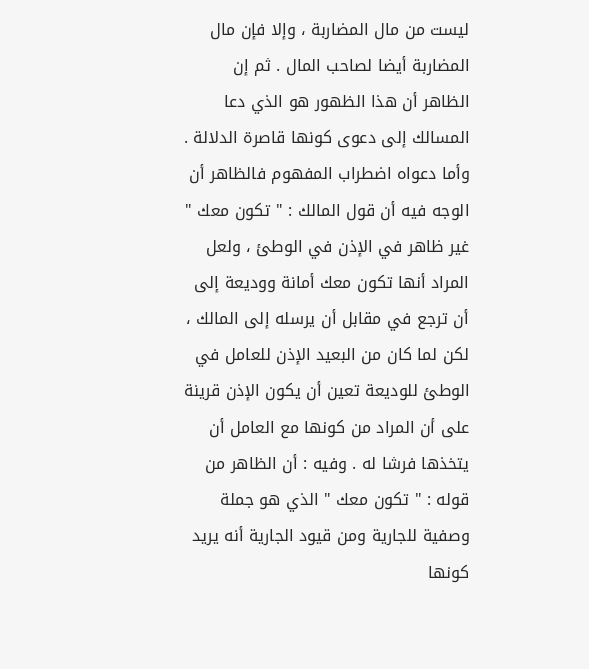ليست من مال المضاربة ، وإلا فإن مال المضاربة أيضا لصاحب المال . ثم إن الظاهر أن هذا الظهور هو الذي دعا المسالك إلى دعوى كونها قاصرة الدلالة . وأما دعواه اضطراب المفهوم فالظاهر أن الوجه فيه أن قول المالك : " تكون معك " غير ظاهر في الإذن في الوطئ ، ولعل المراد أنها تكون معك أمانة ووديعة إلى أن ترجع في مقابل أن يرسله إلى المالك ، لكن لما كان من البعيد الإذن للعامل في الوطئ للوديعة تعين أن يكون الإذن قرينة على أن المراد من كونها مع العامل أن يتخذها فرشا له . وفيه : أن الظاهر من قوله : " تكون معك " الذي هو جملة وصفية للجارية ومن قيود الجارية أنه يريد كونها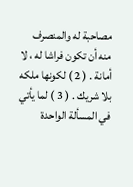مصاحبة له والمنصرف منه أن تكون فراشا له ، لا أمانة . ( 2 ) لكونها ملكه بلا شريك . ( 3 ) لما يأتي في المسألة الواحدة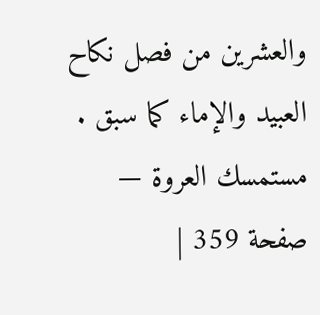والعشرين من فصل نكاح العبيد والإماء كما سبق .
مستمسك العروة — صفحة 359 |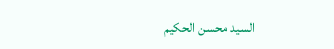السيد محسن الحكيم